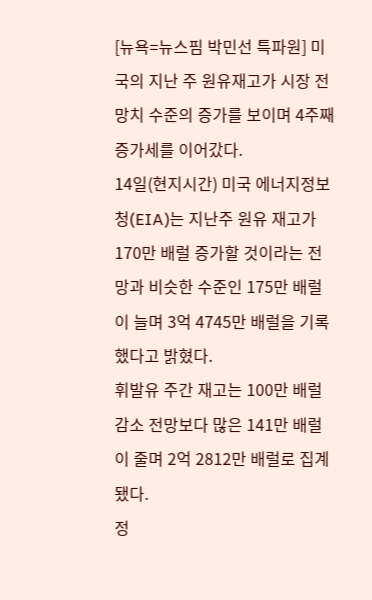[뉴욕=뉴스핌 박민선 특파원] 미국의 지난 주 원유재고가 시장 전망치 수준의 증가를 보이며 4주째 증가세를 이어갔다.
14일(현지시간) 미국 에너지정보청(EIA)는 지난주 원유 재고가 170만 배럴 증가할 것이라는 전망과 비슷한 수준인 175만 배럴이 늘며 3억 4745만 배럴을 기록했다고 밝혔다.
휘발유 주간 재고는 100만 배럴 감소 전망보다 많은 141만 배럴이 줄며 2억 2812만 배럴로 집계됐다.
정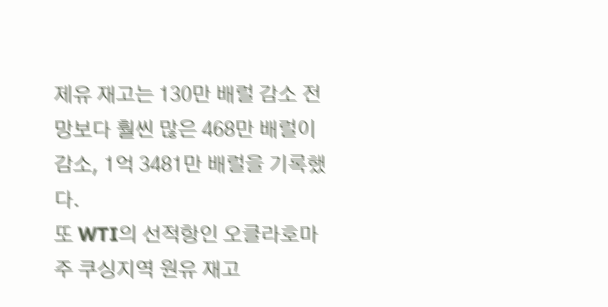제유 재고는 130만 배럴 감소 전망보다 훨씬 많은 468만 배럴이 감소, 1억 3481만 배럴을 기록했다.
또 WTI의 선적항인 오클라호마주 쿠싱지역 원유 재고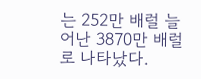는 252만 배럴 늘어난 3870만 배럴로 나타났다.